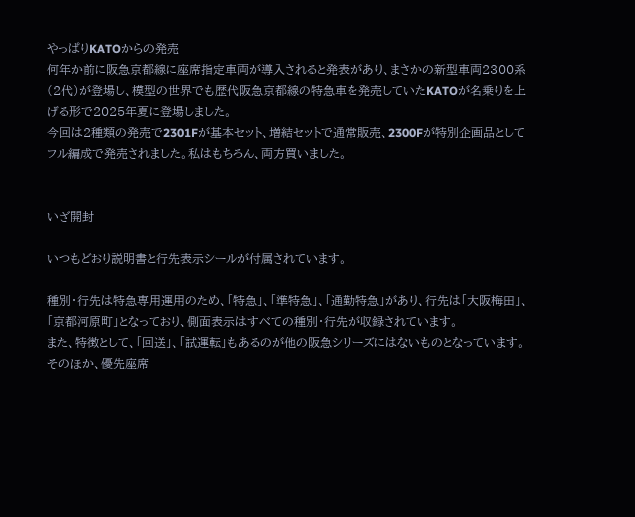やっぱりKATOからの発売
何年か前に阪急京都線に座席指定車両が導入されると発表があり、まさかの新型車両2300系(2代)が登場し、模型の世界でも歴代阪急京都線の特急車を発売していたKATOが名乗りを上げる形で2025年夏に登場しました。
今回は2種類の発売で2301Fが基本セット、増結セットで通常販売、2300Fが特別企画品としてフル編成で発売されました。私はもちろん、両方買いました。


いざ開封

いつもどおり説明書と行先表示シールが付属されています。

種別・行先は特急専用運用のため、「特急」、「準特急」、「通勤特急」があり、行先は「大阪梅田」、「京都河原町」となっており、側面表示はすべての種別・行先が収録されています。
また、特徴として、「回送」、「試運転」もあるのが他の阪急シリーズにはないものとなっています。
そのほか、優先座席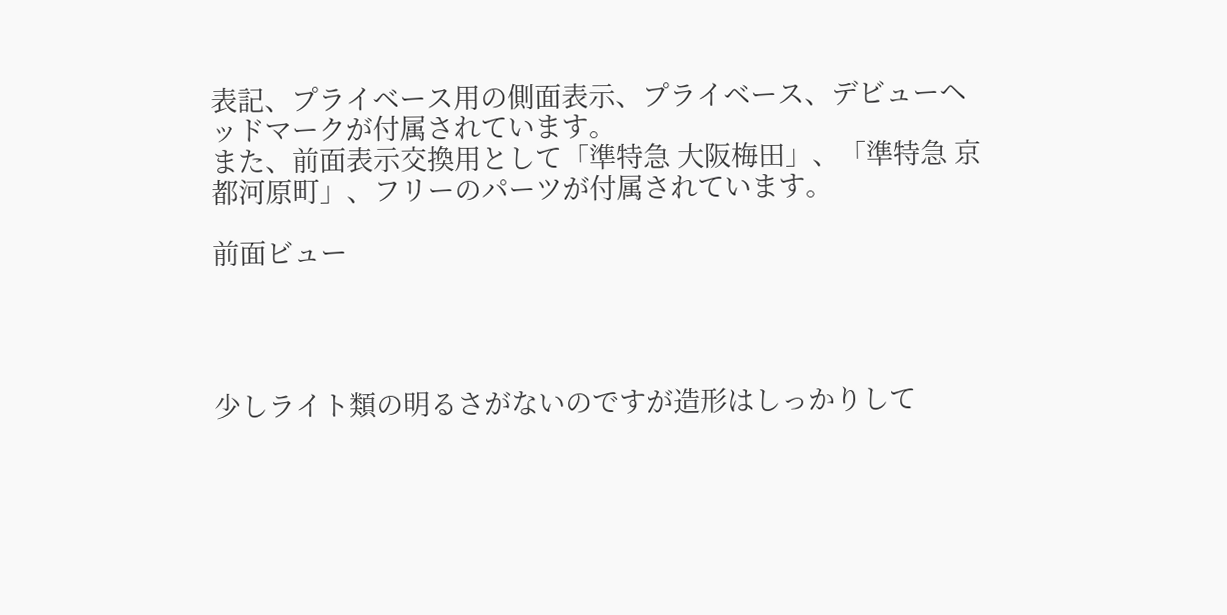表記、プライベース用の側面表示、プライベース、デビューヘッドマークが付属されています。
また、前面表示交換用として「準特急 大阪梅田」、「準特急 京都河原町」、フリーのパーツが付属されています。

前面ビュー




少しライト類の明るさがないのですが造形はしっかりして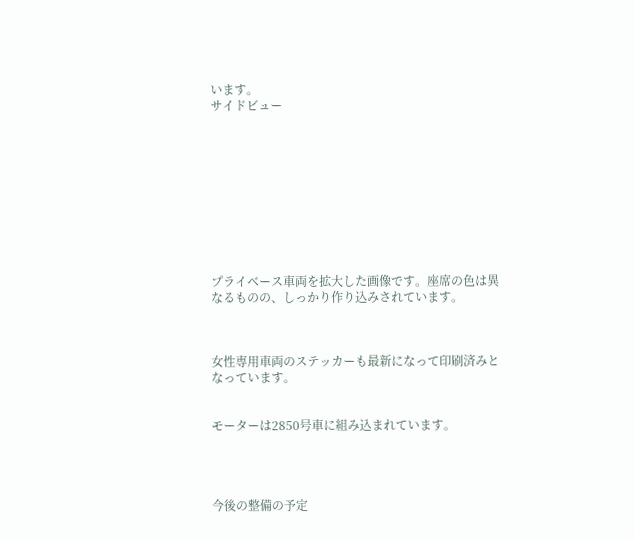います。
サイドビュー










プライベース車両を拡大した画像です。座席の色は異なるものの、しっかり作り込みされています。



女性専用車両のステッカーも最新になって印刷済みとなっています。


モーターは2850号車に組み込まれています。




今後の整備の予定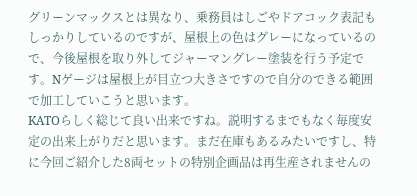グリーンマックスとは異なり、乗務員はしごやドアコック表記もしっかりしているのですが、屋根上の色はグレーになっているので、今後屋根を取り外してジャーマングレー塗装を行う予定です。Nゲージは屋根上が目立つ大きさですので自分のできる範囲で加工していこうと思います。
KATOらしく総じて良い出来ですね。説明するまでもなく毎度安定の出来上がりだと思います。まだ在庫もあるみたいですし、特に今回ご紹介した8両セットの特別企画品は再生産されませんの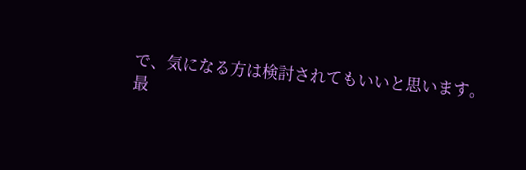で、気になる方は検討されてもいいと思います。
最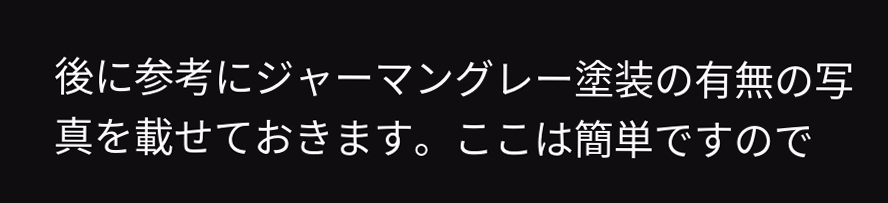後に参考にジャーマングレー塗装の有無の写真を載せておきます。ここは簡単ですので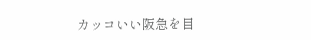カッコいい阪急を目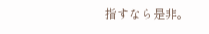指すなら是非。